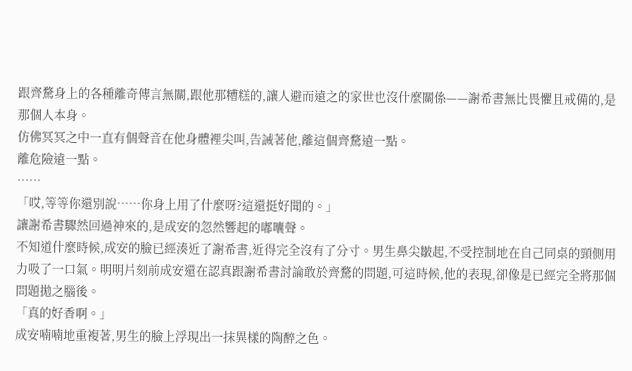跟齊騖身上的各種離奇傳言無關,跟他那糟糕的,讓人避而遠之的家世也沒什麼關係——謝希書無比畏懼且戒備的,是那個人本身。
仿佛冥冥之中一直有個聲音在他身體裡尖叫,告誡著他,離這個齊騖遠一點。
離危險遠一點。
……
「哎,等等你還別說……你身上用了什麼呀?這還挺好聞的。」
讓謝希書驟然回過神來的,是成安的忽然響起的嘟囔聲。
不知道什麼時候,成安的臉已經湊近了謝希書,近得完全沒有了分寸。男生鼻尖皺起,不受控制地在自己同桌的頸側用力吸了一口氣。明明片刻前成安還在認真跟謝希書討論敢於齊騖的問題,可這時候,他的表現,卻像是已經完全將那個問題拋之腦後。
「真的好香啊。」
成安喃喃地重複著,男生的臉上浮現出一抹異樣的陶醉之色。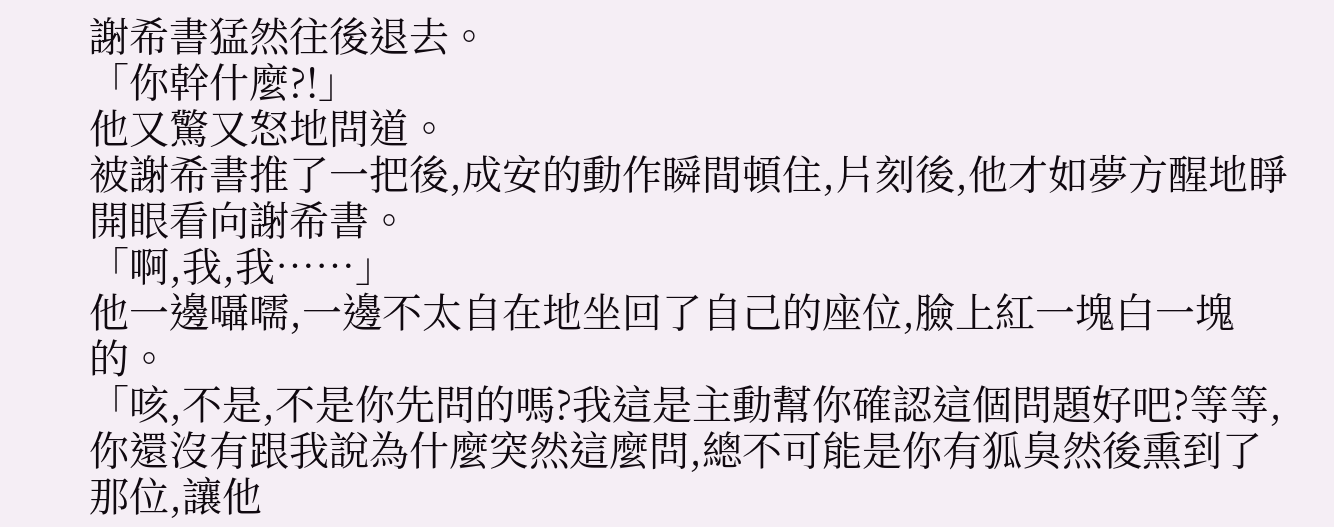謝希書猛然往後退去。
「你幹什麼?!」
他又驚又怒地問道。
被謝希書推了一把後,成安的動作瞬間頓住,片刻後,他才如夢方醒地睜開眼看向謝希書。
「啊,我,我……」
他一邊囁嚅,一邊不太自在地坐回了自己的座位,臉上紅一塊白一塊的。
「咳,不是,不是你先問的嗎?我這是主動幫你確認這個問題好吧?等等,你還沒有跟我說為什麼突然這麼問,總不可能是你有狐臭然後熏到了那位,讓他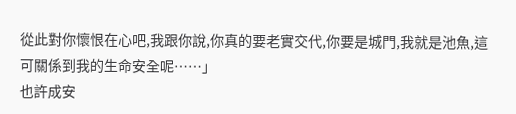從此對你懷恨在心吧,我跟你說,你真的要老實交代,你要是城門,我就是池魚,這可關係到我的生命安全呢……」
也許成安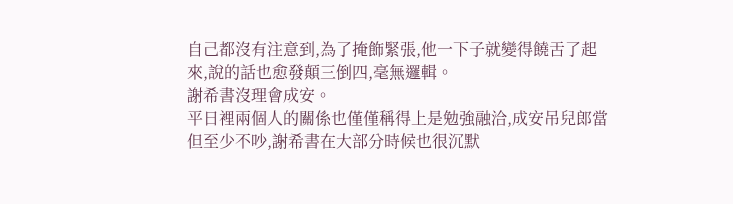自己都沒有注意到,為了掩飾緊張,他一下子就變得饒舌了起來,說的話也愈發顛三倒四,毫無邏輯。
謝希書沒理會成安。
平日裡兩個人的關係也僅僅稱得上是勉強融洽,成安吊兒郎當但至少不吵,謝希書在大部分時候也很沉默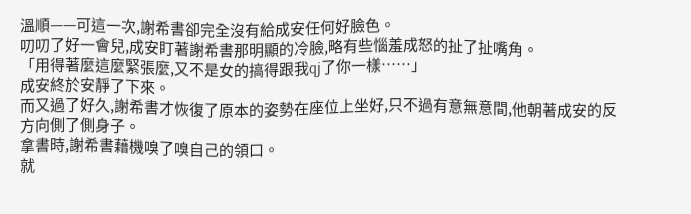溫順——可這一次,謝希書卻完全沒有給成安任何好臉色。
叨叨了好一會兒,成安盯著謝希書那明顯的冷臉,略有些惱羞成怒的扯了扯嘴角。
「用得著麼這麼緊張麼,又不是女的搞得跟我qj了你一樣……」
成安終於安靜了下來。
而又過了好久,謝希書才恢復了原本的姿勢在座位上坐好,只不過有意無意間,他朝著成安的反方向側了側身子。
拿書時,謝希書藉機嗅了嗅自己的領口。
就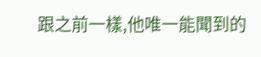跟之前一樣,他唯一能聞到的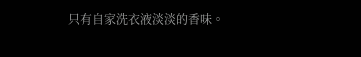只有自家洗衣液淡淡的香味。